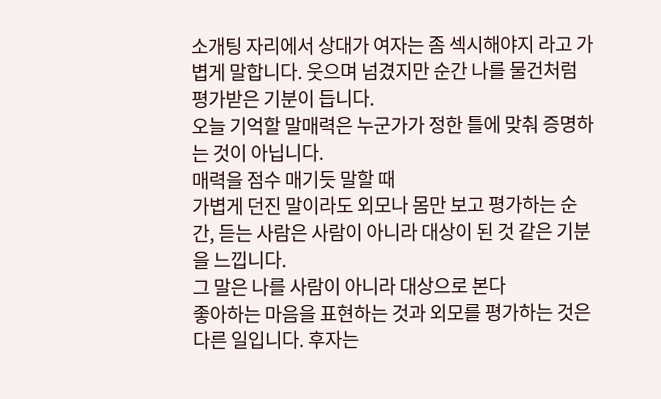소개팅 자리에서 상대가 여자는 좀 섹시해야지 라고 가볍게 말합니다. 웃으며 넘겼지만 순간 나를 물건처럼 평가받은 기분이 듭니다.
오늘 기억할 말매력은 누군가가 정한 틀에 맞춰 증명하는 것이 아닙니다.
매력을 점수 매기듯 말할 때
가볍게 던진 말이라도 외모나 몸만 보고 평가하는 순간, 듣는 사람은 사람이 아니라 대상이 된 것 같은 기분을 느낍니다.
그 말은 나를 사람이 아니라 대상으로 본다
좋아하는 마음을 표현하는 것과 외모를 평가하는 것은 다른 일입니다. 후자는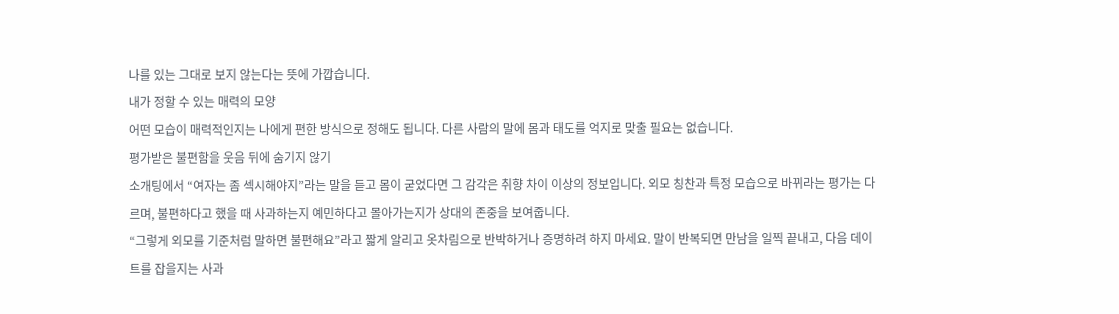나를 있는 그대로 보지 않는다는 뜻에 가깝습니다.
내가 정할 수 있는 매력의 모양
어떤 모습이 매력적인지는 나에게 편한 방식으로 정해도 됩니다. 다른 사람의 말에 몸과 태도를 억지로 맞출 필요는 없습니다.
평가받은 불편함을 웃음 뒤에 숨기지 않기
소개팅에서 “여자는 좀 섹시해야지”라는 말을 듣고 몸이 굳었다면 그 감각은 취향 차이 이상의 정보입니다. 외모 칭찬과 특정 모습으로 바뀌라는 평가는 다르며, 불편하다고 했을 때 사과하는지 예민하다고 몰아가는지가 상대의 존중을 보여줍니다.
“그렇게 외모를 기준처럼 말하면 불편해요”라고 짧게 알리고 옷차림으로 반박하거나 증명하려 하지 마세요. 말이 반복되면 만남을 일찍 끝내고, 다음 데이트를 잡을지는 사과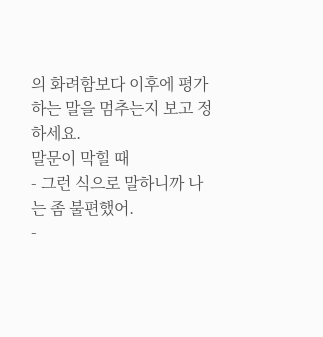의 화려함보다 이후에 평가하는 말을 멈추는지 보고 정하세요.
말문이 막힐 때
- 그런 식으로 말하니까 나는 좀 불편했어.
-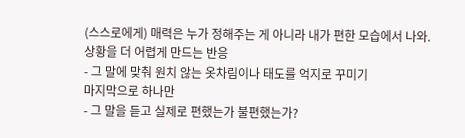(스스로에게) 매력은 누가 정해주는 게 아니라 내가 편한 모습에서 나와.
상황을 더 어렵게 만드는 반응
- 그 말에 맞춰 원치 않는 옷차림이나 태도를 억지로 꾸미기
마지막으로 하나만
- 그 말을 듣고 실제로 편했는가 불편했는가?